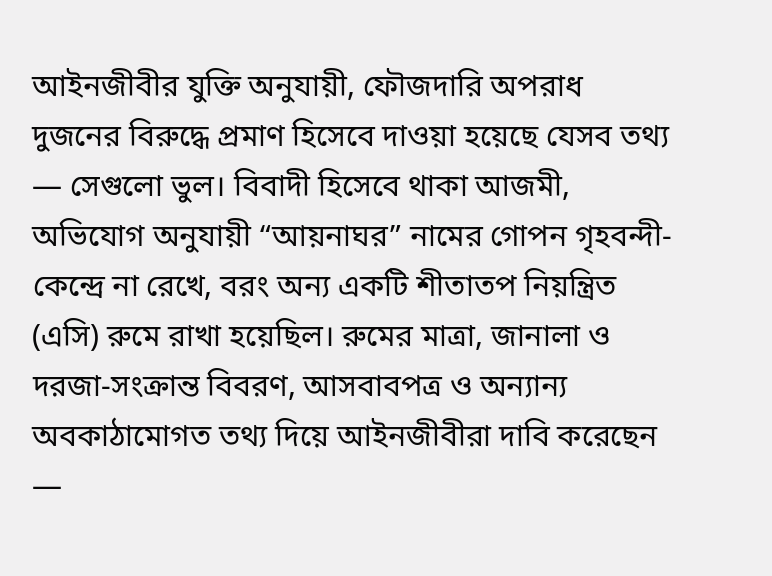আইনজীবীর যুক্তি অনুযায়ী, ফৌজদারি অপরাধ দুজনের বিরুদ্ধে প্রমাণ হিসেবে দাওয়া হয়েছে যেসব তথ্য — সেগুলো ভুল। বিবাদী হিসেবে থাকা আজমী, অভিযোগ অনুযায়ী “আয়নাঘর” নামের গোপন গৃহবন্দী-কেন্দ্রে না রেখে, বরং অন্য একটি শীতাতপ নিয়ন্ত্রিত (এসি) রুমে রাখা হয়েছিল। রুমের মাত্রা, জানালা ও দরজা-সংক্রান্ত বিবরণ, আসবাবপত্র ও অন্যান্য অবকাঠামোগত তথ্য দিয়ে আইনজীবীরা দাবি করেছেন —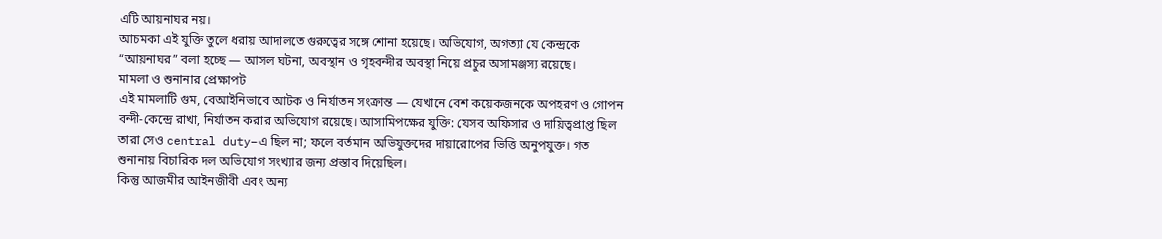এটি আয়নাঘর নয়।
আচমকা এই যুক্তি তুলে ধরায় আদালতে গুরুত্বের সঙ্গে শোনা হয়েছে। অভিযোগ, অগত্যা যে কেন্দ্রকে “আয়নাঘর” বলা হচ্ছে — আসল ঘটনা, অবস্থান ও গৃহবন্দীর অবস্থা নিয়ে প্রচুর অসামঞ্জস্য রয়েছে।
মামলা ও শুনানার প্রেক্ষাপট
এই মামলাটি গুম, বেআইনিভাবে আটক ও নির্যাতন সংক্রান্ত — যেখানে বেশ কয়েকজনকে অপহরণ ও গোপন বন্দী-কেন্দ্রে রাখা, নির্যাতন করার অভিযোগ রয়েছে। আসামিপক্ষের যুক্তি: যেসব অফিসার ও দায়িত্বপ্রাপ্ত ছিল তারা সেও central duty–এ ছিল না; ফলে বর্তমান অভিযুক্তদের দায়ারোপের ভিত্তি অনুপযুক্ত। গত শুনানায় বিচারিক দল অভিযোগ সংখ্যার জন্য প্রস্তাব দিয়েছিল।
কিন্তু আজমীর আইনজীবী এবং অন্য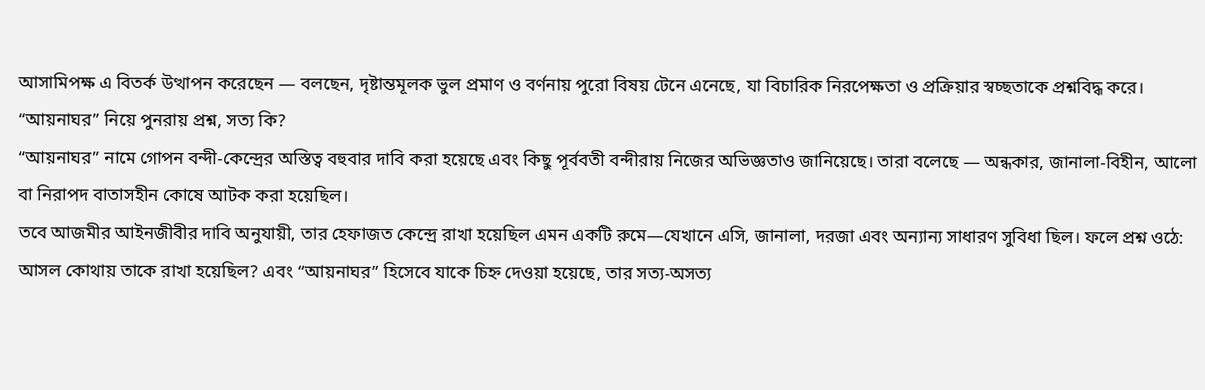আসামিপক্ষ এ বিতর্ক উত্থাপন করেছেন — বলছেন, দৃষ্টান্তমূলক ভুল প্রমাণ ও বর্ণনায় পুরো বিষয় টেনে এনেছে, যা বিচারিক নিরপেক্ষতা ও প্রক্রিয়ার স্বচ্ছতাকে প্রশ্নবিদ্ধ করে।
“আয়নাঘর” নিয়ে পুনরায় প্রশ্ন, সত্য কি?
“আয়নাঘর” নামে গোপন বন্দী-কেন্দ্রের অস্তিত্ব বহুবার দাবি করা হয়েছে এবং কিছু পূর্ববতী বন্দীরায় নিজের অভিজ্ঞতাও জানিয়েছে। তারা বলেছে — অন্ধকার, জানালা-বিহীন, আলো বা নিরাপদ বাতাসহীন কোষে আটক করা হয়েছিল।
তবে আজমীর আইনজীবীর দাবি অনুযায়ী, তার হেফাজত কেন্দ্রে রাখা হয়েছিল এমন একটি রুমে—যেখানে এসি, জানালা, দরজা এবং অন্যান্য সাধারণ সুবিধা ছিল। ফলে প্রশ্ন ওঠে: আসল কোথায় তাকে রাখা হয়েছিল? এবং “আয়নাঘর” হিসেবে যাকে চিহ্ন দেওয়া হয়েছে, তার সত্য-অসত্য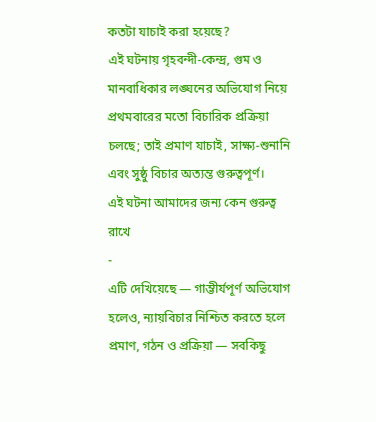কতটা যাচাই করা হয়েছে?
এই ঘটনায় গৃহবন্দী-কেন্দ্র, গুম ও মানবাধিকার লঙ্ঘনের অভিযোগ নিয়ে প্রথমবারের মতো বিচারিক প্রক্রিয়া চলছে; তাই প্রমাণ যাচাই, সাক্ষ্য-শুনানি এবং সুষ্ঠু বিচার অত্যন্ত গুরুত্বপূর্ণ।
এই ঘটনা আমাদের জন্য কেন গুরুত্ব রাখে
-
এটি দেখিয়েছে — গাম্ভীর্যপূর্ণ অভিযোগ হলেও, ন্যায়বিচার নিশ্চিত করতে হলে প্রমাণ, গঠন ও প্রক্রিয়া — সবকিছু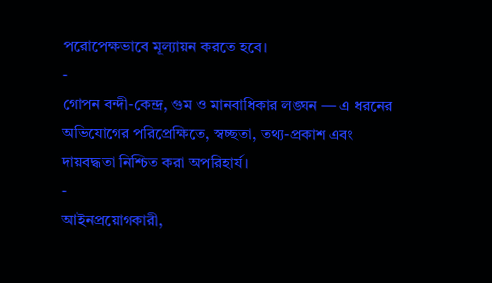পরোপেক্ষভাবে মূল্যায়ন করতে হবে।
-
গোপন বন্দী-কেন্দ্র, গুম ও মানবাধিকার লঙ্ঘন — এ ধরনের অভিযোগের পরিপ্রেক্ষিতে, স্বচ্ছতা, তথ্য-প্রকাশ এবং দায়বদ্ধতা নিশ্চিত করা অপরিহার্য।
-
আইনপ্রয়োগকারী,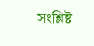সংশ্লিষ্ট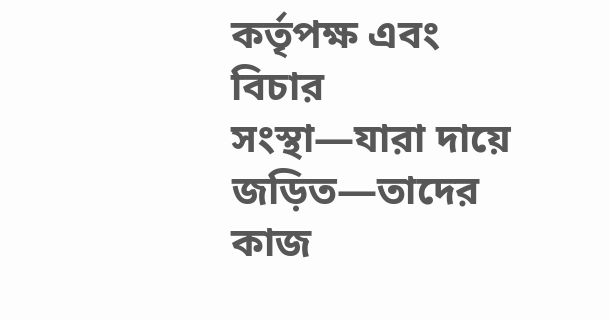কর্তৃপক্ষ এবং বিচার সংস্থা—যারা দায়ে জড়িত—তাদের কাজ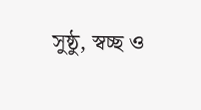সুষ্ঠু, স্বচ্ছ ও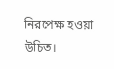নিরপেক্ষ হওয়া উচিত।